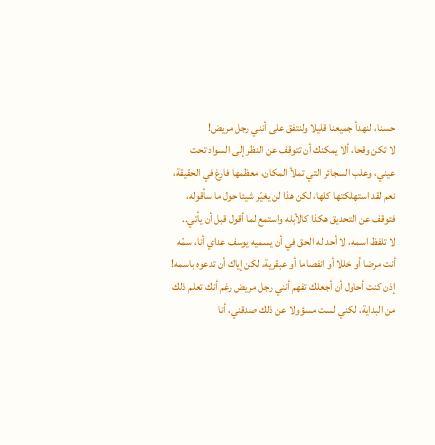حسنا، لنهدأ جميعنا قليلا ولنتفق على أنني رجل مريض!
لا تكن وقحا، ألا يمكنك أن تتوقف عن النظر إلى السواد تحت عيني، وعلب السجائر التي تملأ المكان، معظمها فارغ في الحقيقة، نعم لقد استهلكتها كلها، لكن هذا لن يغيّر شيئا حول ما سأقوله، فتوقف عن التحديق هكذا كالأبله واستمع لما أقول قبل أن يأتي..
لا تلفظ اسمه، لا أحد له الحق في أن يسميه يوسف عداي أنا، سمّه أنت مرضا أو خللا أو انفصاما أو عبقرية، لكن إياك أن تدعوه باسمه!
إذن كنت أحاول أن أجعلك تفهم أنني رجل مريض رغم أنك تعلم ذلك من البداية، لكني لست مسؤولا عن ذلك صدقني، أنا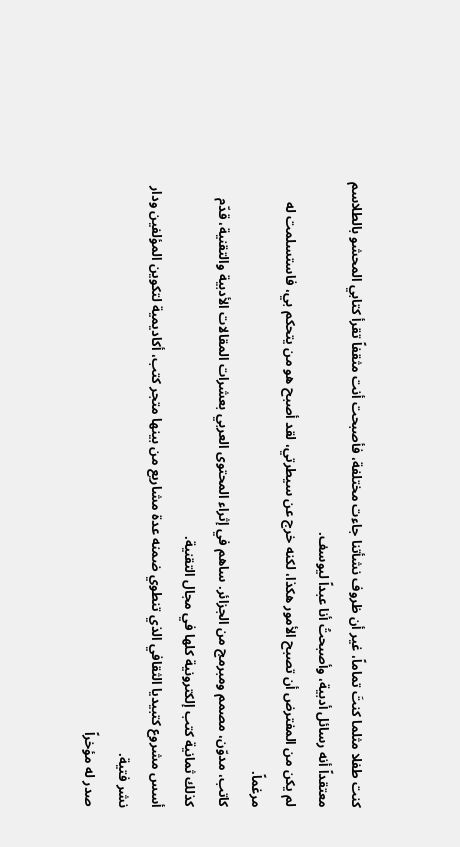كنت طفلا مثلما كنتَ تماماً، غير أن ظروف نشأتنا جاءت مختلفة، فأصبحت أنت مثقفاً تقرأ كتابي المحشو بالطلاسم معتقداً أنه رسائل أدبية، وأصبحتُ أنا عبداً ليوسف.
لم يكن من المفترض أن تصبح الأمور هكذا، لكنه خرج عن سيطرتي، لقد أصبح هو من يتحكم بي، فاستسلمت له مرغماً.
كاتب، مدوّن، مصمم ومبرمج من الجزائر. ساهم في إثراء المحتوى العربي بعشرات المقالات الأدبية والتقنية، قدّم كذلك ثمانية كتب إلكترونية كلها في مجال التقنية.
أسس مشروع كتبيديا الثقافي الذي تنطوي ضمنه عدة مشاريع من بينها متجر كتب، أكاديمية لتكوين المؤلفين ودار نشر فتية.
صدر له مؤخراً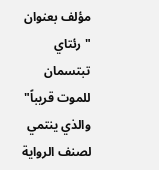مؤلف بعنوان "رئتاي تبتسمان للموت قريباً" والذي ينتمي لصنف الرواية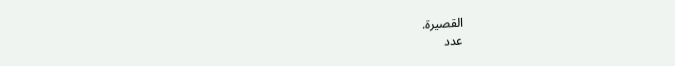القصيرة.
عدد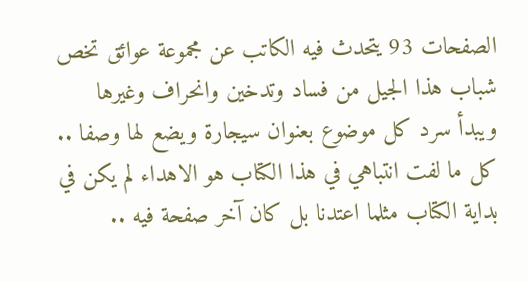الصفحات 93 يتحدث فيه الكاتب عن مجموعة عوائق تخص شباب هذا الجيل من فساد وتدخين وانحراف وغيرها ويبدأ سرد كل موضوع بعنوان سيجارة ويضع لها وصفا .. كل ما لفت انتباهي في هذا الكتاب هو الاهداء لم يكن في بداية الكتاب مثلما اعتدنا بل كان آخر صفحة فيه ..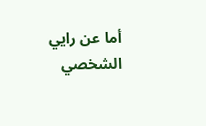أما عن رايي الشخصي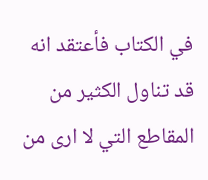في الكتاب فأعتقد انه قد تناول الكثير من المقاطع التي لا ارى من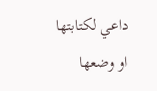داعي لكتابتها او وضعها